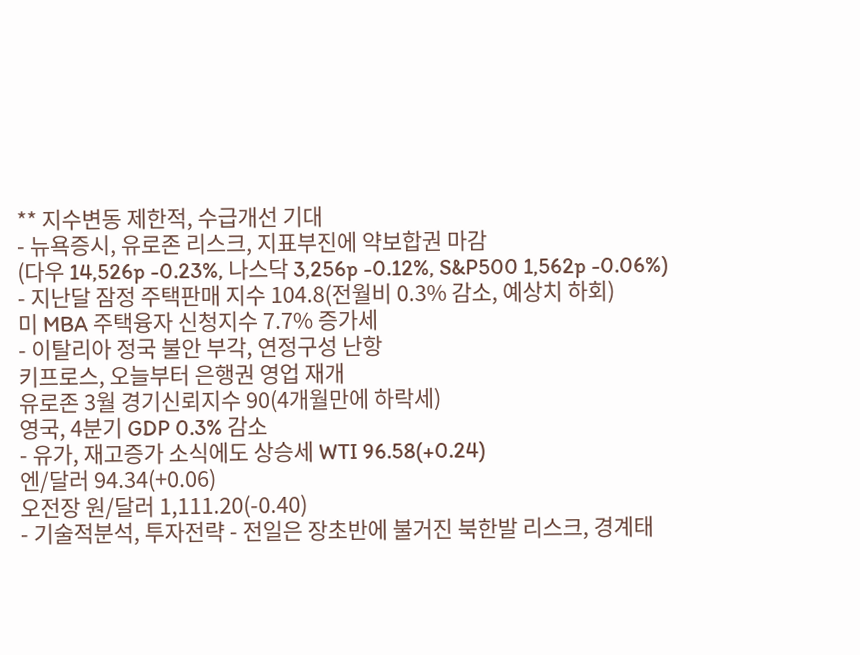** 지수변동 제한적, 수급개선 기대
- 뉴욕증시, 유로존 리스크, 지표부진에 약보합권 마감
(다우 14,526p -0.23%, 나스닥 3,256p -0.12%, S&P500 1,562p -0.06%)
- 지난달 잠정 주택판매 지수 104.8(전월비 0.3% 감소, 예상치 하회)
미 MBA 주택융자 신청지수 7.7% 증가세
- 이탈리아 정국 불안 부각, 연정구성 난항
키프로스, 오늘부터 은행권 영업 재개
유로존 3월 경기신뢰지수 90(4개월만에 하락세)
영국, 4분기 GDP 0.3% 감소
- 유가, 재고증가 소식에도 상승세 WTI 96.58(+0.24)
엔/달러 94.34(+0.06)
오전장 원/달러 1,111.20(-0.40)
- 기술적분석, 투자전략 - 전일은 장초반에 불거진 북한발 리스크, 경계태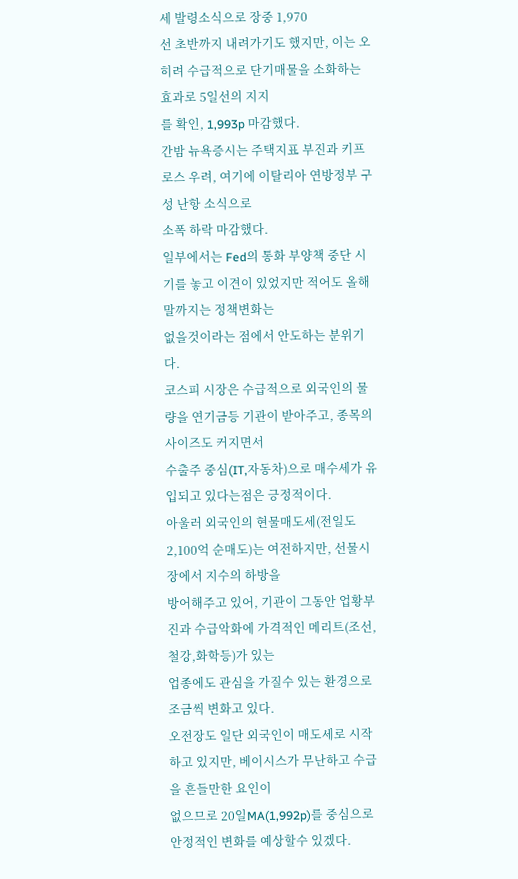세 발령소식으로 장중 1,970
선 초반까지 내려가기도 했지만, 이는 오히려 수급적으로 단기매물을 소화하는 효과로 5일선의 지지
를 확인, 1,993p 마감했다.
간밤 뉴욕증시는 주택지표 부진과 키프로스 우려, 여기에 이탈리아 연방정부 구성 난항 소식으로
소폭 하락 마감했다.
일부에서는 Fed의 통화 부양책 중단 시기를 놓고 이견이 있었지만 적어도 올해말까지는 정책변화는
없을것이라는 점에서 안도하는 분위기다.
코스피 시장은 수급적으로 외국인의 물량을 연기금등 기관이 받아주고, 종목의 사이즈도 커지면서
수출주 중심(IT,자동차)으로 매수세가 유입되고 있다는점은 긍정적이다.
아울러 외국인의 현물매도세(전일도 2,100억 순매도)는 여전하지만, 선물시장에서 지수의 하방을
방어해주고 있어, 기관이 그동안 업황부진과 수급악화에 가격적인 메리트(조선, 철강,화학등)가 있는
업종에도 관심을 가질수 있는 환경으로 조금씩 변화고 있다.
오전장도 일단 외국인이 매도세로 시작하고 있지만, 베이시스가 무난하고 수급을 흔들만한 요인이
없으므로 20일MA(1,992p)를 중심으로 안정적인 변화를 예상할수 있겠다.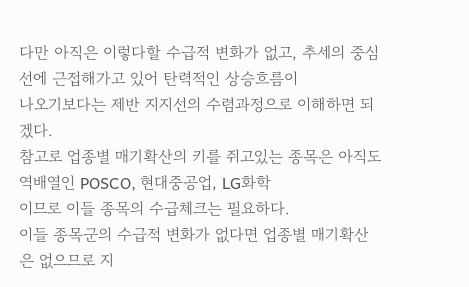다만 아직은 이렇다할 수급적 변화가 없고, 추세의 중심선에 근접해가고 있어 탄력적인 상승흐름이
나오기보다는 제반 지지선의 수렴과정으로 이해하면 되겠다.
참고로 업종별 매기확산의 키를 쥐고있는 종목은 아직도 역배열인 POSCO, 현대중공업, LG화학
이므로 이들 종목의 수급체크는 필요하다.
이들 종목군의 수급적 변화가 없다면 업종별 매기확산은 없으므로 지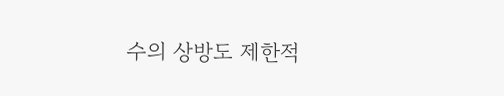수의 상방도 제한적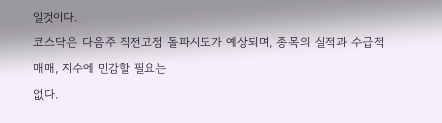일것이다.
코스닥은 다음주 직전고점 돌파시도가 예상되며, 종목의 실적과 수급적 매매, 지수에 민감할 필요는
없다.